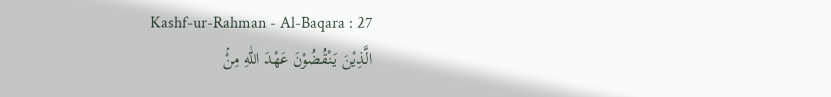Kashf-ur-Rahman - Al-Baqara : 27
الَّذِیْنَ یَنْقُضُوْنَ عَهْدَ اللّٰهِ مِنْۢ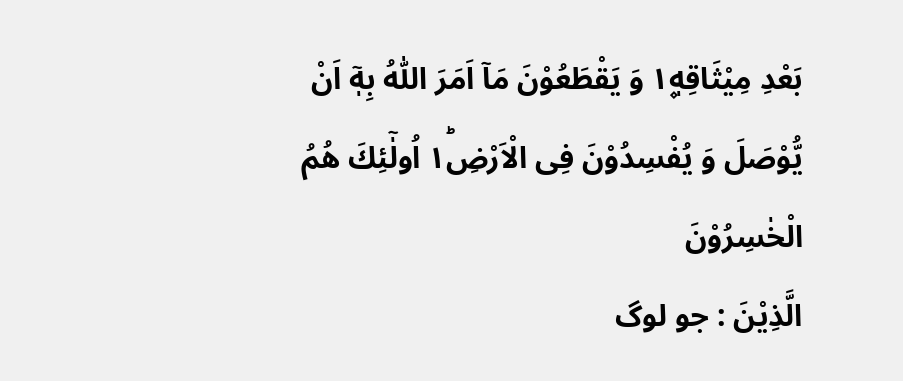بَعْدِ مِیْثَاقِهٖ١۪ وَ یَقْطَعُوْنَ مَاۤ اَمَرَ اللّٰهُ بِهٖۤ اَنْ یُّوْصَلَ وَ یُفْسِدُوْنَ فِی الْاَرْضِ١ؕ اُولٰٓئِكَ هُمُ الْخٰسِرُوْنَ
الَّذِیْنَ : جو لوگ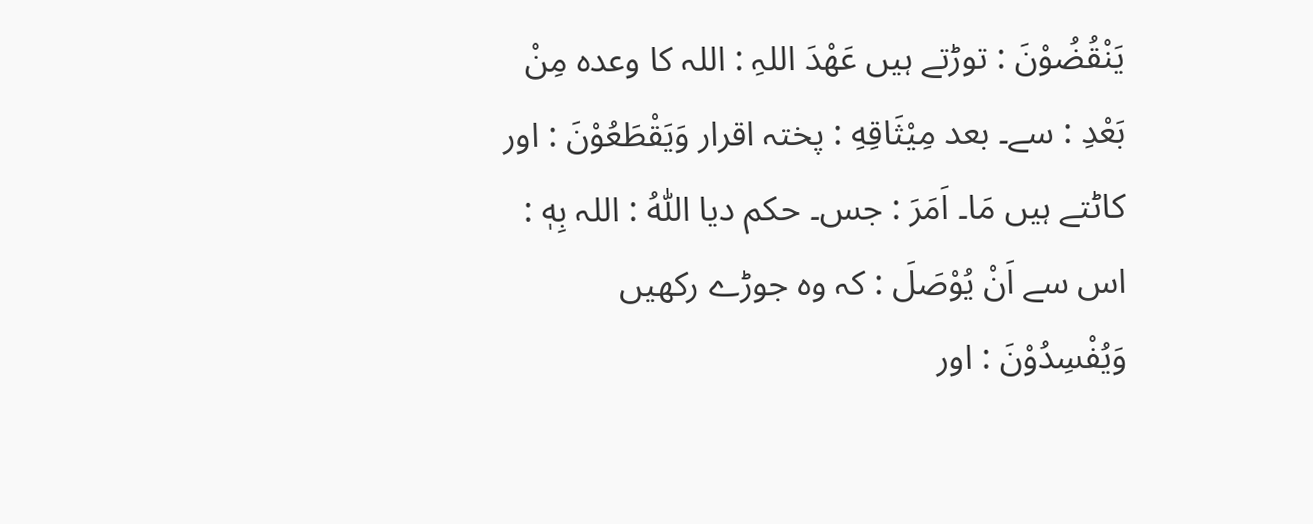يَنْقُضُوْنَ : توڑتے ہیں عَهْدَ اللہِ : اللہ کا وعدہ مِنْ بَعْدِ : سے۔ بعد مِیْثَاقِهِ : پختہ اقرار وَيَقْطَعُوْنَ : اور کاٹتے ہیں مَا۔ اَمَرَ : جس۔ حکم دیا اللّٰهُ : اللہ بِهٖ : اس سے اَنْ يُوْصَلَ : کہ وہ جوڑے رکھیں وَيُفْسِدُوْنَ : اور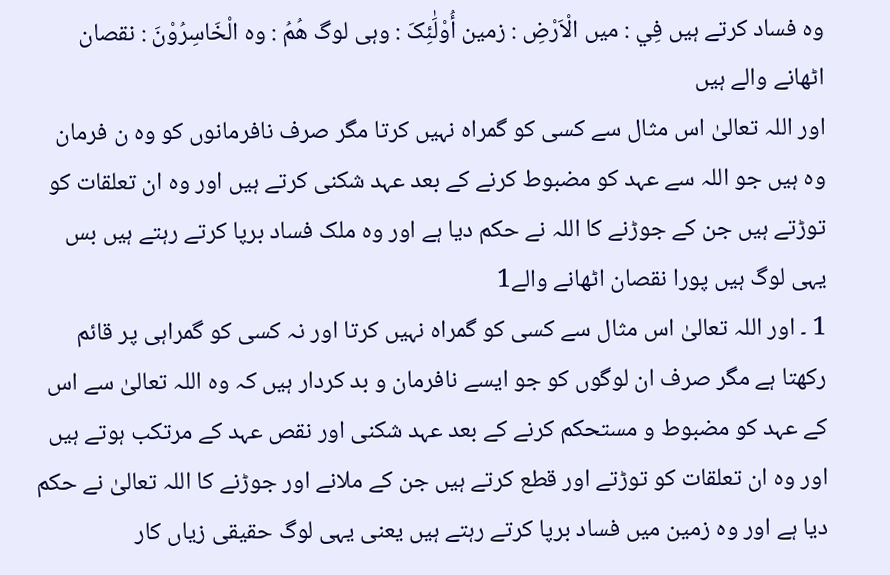وہ فساد کرتے ہیں فِي : میں الْاَرْضِ : زمین أُوْلَٰئِکَ : وہی لوگ هُمُ : وہ الْخَاسِرُوْنَ : نقصان اٹھانے والے ہیں
اور اللہ تعالیٰ اس مثال سے کسی کو گمراہ نہیں کرتا مگر صرف نافرمانوں کو وہ ن فرمان وہ ہیں جو اللہ سے عہد کو مضبوط کرنے کے بعد عہد شکنی کرتے ہیں اور وہ ان تعلقات کو توڑتے ہیں جن کے جوڑنے کا اللہ نے حکم دیا ہے اور وہ ملک فساد برپا کرتے رہتے ہیں بس یہی لوگ ہیں پورا نقصان اٹھانے والے1
1 ۔ اور اللہ تعالیٰ اس مثال سے کسی کو گمراہ نہیں کرتا اور نہ کسی کو گمراہی پر قائم رکھتا ہے مگر صرف ان لوگوں کو جو ایسے نافرمان و بد کردار ہیں کہ وہ اللہ تعالیٰ سے اس کے عہد کو مضبوط و مستحکم کرنے کے بعد عہد شکنی اور نقص عہد کے مرتکب ہوتے ہیں اور وہ ان تعلقات کو توڑتے اور قطع کرتے ہیں جن کے ملانے اور جوڑنے کا اللہ تعالیٰ نے حکم دیا ہے اور وہ زمین میں فساد برپا کرتے رہتے ہیں یعنی یہی لوگ حقیقی زیاں کار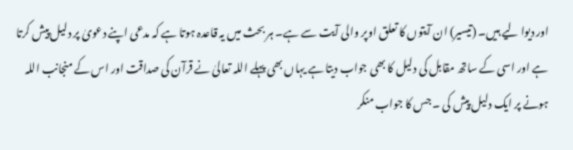اور دیوا لیے ہیں۔ (تیسیر) ان آیتوں کا تعلق اوپر والی آیت سے ہے۔ ہر بحث میں یہ قاعدہ ہوتا ہے کہ مدعی اپنے دعویٰ پر دلیل پیش کرتا ہے اور اسی کے ساتھ مقابل کی دلیل کا بھی جواب دیتا ہے یہاں بھی پہلے اللہ تعالیٰ نے قرآن کی صداقت اور اس کے منجانب اللہ ہونے پر ایک دلیل پیش کی ۔ جس کا جواب منکر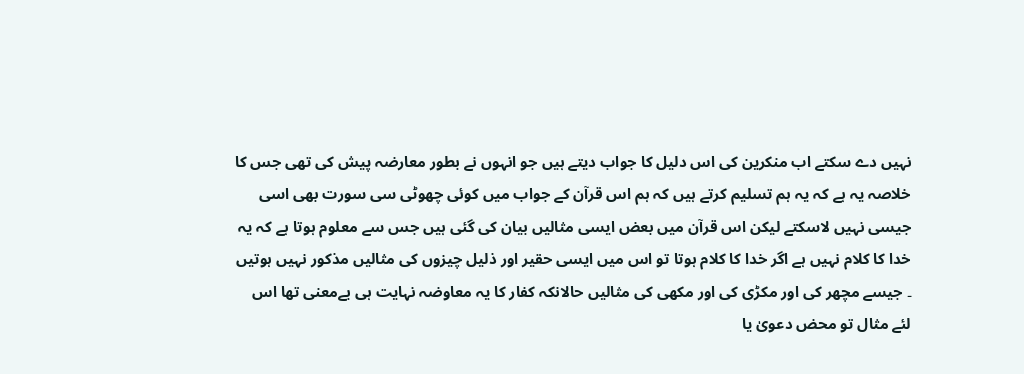نہیں دے سکتے اب منکرین کی اس دلیل کا جواب دیتے ہیں جو انہوں نے بطور معارضہ پیش کی تھی جس کا خلاصہ یہ ہے کہ یہ ہم تسلیم کرتے ہیں کہ ہم اس قرآن کے جواب میں کوئی چھوٹی سی سورت بھی اسی جیسی نہیں لاسکتے لیکن اس قرآن میں بعض ایسی مثالیں بیان کی گئی ہیں جس سے معلوم ہوتا ہے کہ یہ خدا کا کلام نہیں ہے اگر خدا کا کلام ہوتا تو اس میں ایسی حقیر اور ذلیل چیزوں کی مثالیں مذکور نہیں ہوتیں ۔ جیسے مچھر کی اور مکڑی کی اور مکھی کی مثالیں حالانکہ کفار کا یہ معاوضہ نہایت ہی بےمعنی تھا اس لئے مثال تو محض دعویٰ یا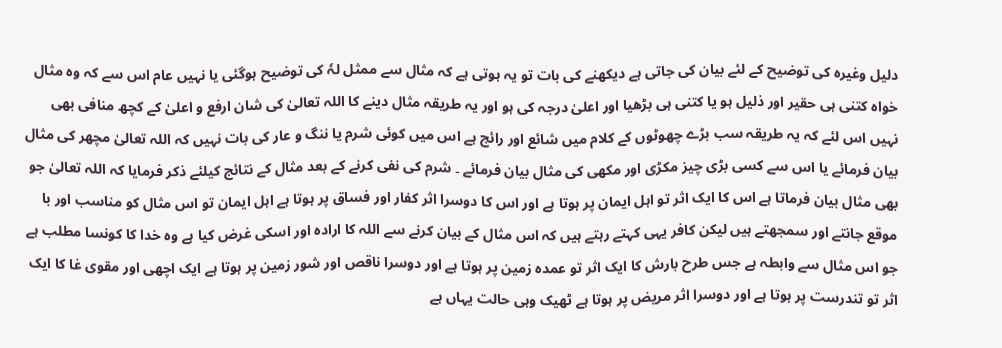دلیل وغیرہ کی توضیح کے لئے بیان کی جاتی ہے دیکھنے کی بات تو یہ ہوتی ہے کہ مثال سے ممثل لہٗ کی توضیح ہوگئی یا نہیں عام اس سے کہ وہ مثال خواہ کتنی ہی حقیر اور ذلیل ہو یا کتنی ہی بڑھیا اور اعلیٰ درجہ کی ہو اور یہ طریقہ مثال دینے کا اللہ تعالیٰ کی شان ارفع و اعلیٰ کے کچھ منافی بھی نہیں اس لئے کہ یہ طریقہ سب بڑے چھوٹوں کے کلام میں شائع اور رائج ہے اس میں کوئی شرم یا ننگ و عار کی بات نہیں کہ اللہ تعالیٰ مچھر کی مثال بیان فرمائے یا اس سے کسی بڑی چیز مکڑی اور مکھی کی مثال بیان فرمائے ۔ شرم کی نفی کرنے کے بعد مثال کے نتائج کیلئے ذکر فرمایا کہ اللہ تعالیٰ جو بھی مثال بیان فرماتا ہے اس کا ایک اثر تو اہل ایمان پر ہوتا ہے اور اس کا دوسرا اثر کفار اور فساق پر ہوتا ہے اہل ایمان تو اس مثال کو مناسب اور با موقع جانتے اور سمجھتے ہیں لیکن کافر یہی کہتے رہتے ہیں کہ اس مثال کے بیان کرنے سے اللہ کا ارادہ اور اسکی غرض کیا ہے وہ خدا کا کونسا مطلب ہے جو اس مثال سے وابطہ ہے جس طرح بارش کا ایک اثر تو عمدہ زمین پر ہوتا ہے اور دوسرا ناقص اور شور زمین پر ہوتا ہے ایک اچھی اور مقوی غا کا ایک اثر تو تندرست پر ہوتا ہے اور دوسرا اثر مریض پر ہوتا ہے ٹھیک وہی حالت یہاں ہے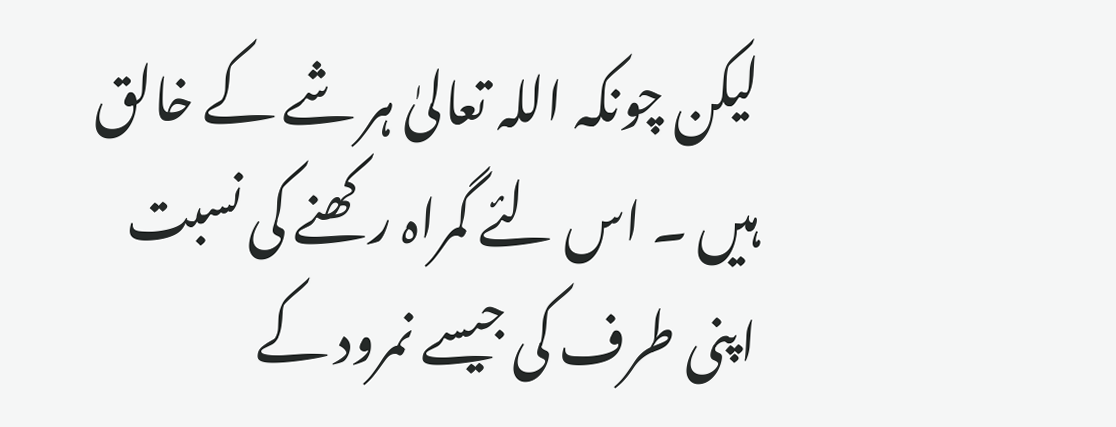لیکن چونکہ اللہ تعالیٰ ہر شے کے خالق ہیں ۔ اس لئے گمراہ رکھنے کی نسبت اپنی طرف کی جیسے نمرود کے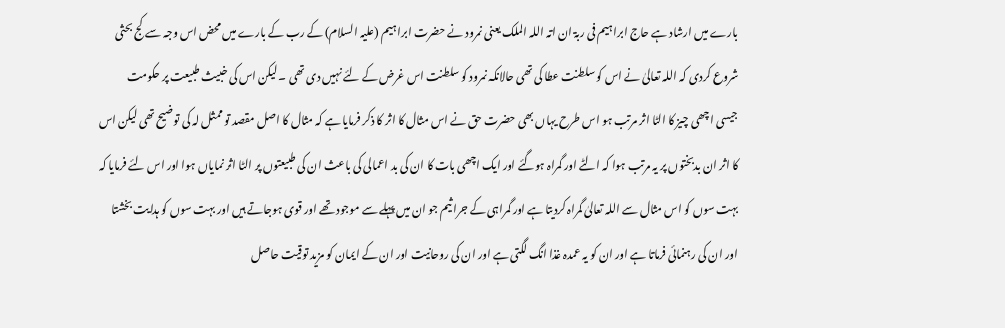بارے میں ارشاد ہے حاج ابراہیم فی ربۃ ان اتہ اللہ الملک یعنی نمرود نے حضرت ابراہیم (علیہ السلام) کے رب کے بارے میں محض اس وجہ سے کج بحثی شروع کردی کہ اللہ تعالیٰ نے اس کو سلطنت عطا کی تھی حالانکہ نمرود کو سلطنت اس غرض کے لئے نہیں دی تھی ۔ لیکن اس کی خبیث طبیعت پر حکومت جیسی اچھی چیز کا الٹا اثر مرتب ہو اس طرح یہاں بھی حضرت حق نے اس مثال کا اثر کا ذکر فرمایا ہے کہ مثال کا اصل مقصد تو ممثل لہ کی توضیح تھی لیکن اس کا اثر ان بدبختوں پر یہ مرتب ہوا کہ الٹے اور گمراہ ہوگئے اور ایک اچھی بات کا ان کی بد اعمالی کی باعث ان کی طبیعتوں پر الٹا اثر نمایاں ہوا اور اس لئے فرمایا کہ بہت سوں کو اس مثال سے اللہ تعالیٰ گمراہ کردیتا ہے اور گمراہی کے جراثیم جو ان میں پہلے سے موجود تھے اور قوی ہوجاتے ہیں اور بہت سوں کو ہدایت بخشتا اور ان کی رہنمائی فرماتا ہے اور ان کو یہ عمدہ غذا انگ لگتی ہے اور ان کی روحانیت اور ان کے ایمان کو مزید توقیت حاصل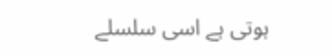ہوتی ہے اسی سلسلے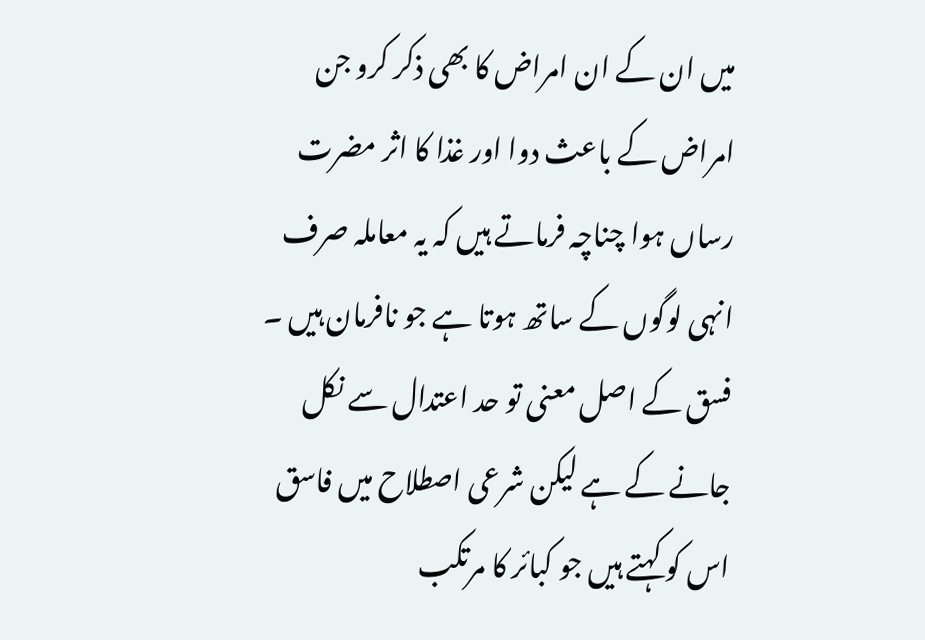میں ان کے ان امراض کا بھی ذکر کرو جن امراض کے باعث دوا اور غذا کا اثر مضرت رساں ہوا چناچہ فرماتے ہیں کہ یہ معاملہ صرف انہی لوگوں کے ساتھ ہوتا ہے جو نافرمان ہیں ۔ فسق کے اصل معنی تو حد اعتدال سے نکل جانے کے ہے لیکن شرعی اصطلاح میں فاسق اس کو کہتے ہیں جو کبائر کا مرتکب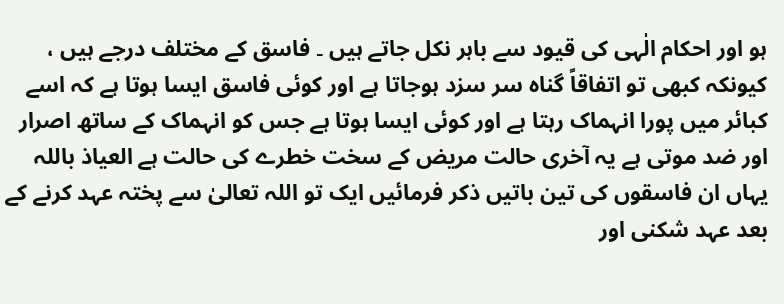ہو اور احکام الٰہی کی قیود سے باہر نکل جاتے ہیں ۔ فاسق کے مختلف درجے ہیں ، کیونکہ کبھی تو اتفاقاً گناہ سر سزد ہوجاتا ہے اور کوئی فاسق ایسا ہوتا ہے کہ اسے کبائر میں پورا انہماک رہتا ہے اور کوئی ایسا ہوتا ہے جس کو انہماک کے ساتھ اصرار اور ضد موتی ہے یہ آخری حالت مریض کے سخت خطرے کی حالت ہے العیاذ باللہ یہاں ان فاسقوں کی تین باتیں ذکر فرمائیں ایک تو اللہ تعالیٰ سے پختہ عہد کرنے کے بعد عہد شکنی اور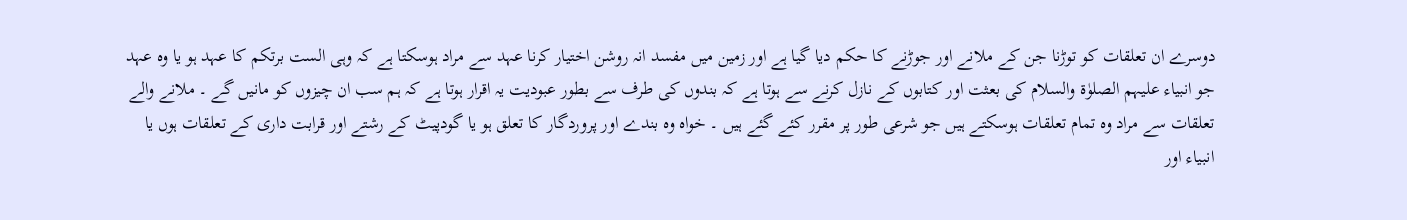دوسرے ان تعلقات کو توڑنا جن کے ملانے اور جوڑنے کا حکم دیا گیا ہے اور زمین میں مفسد انہ روشن اختیار کرنا عہد سے مراد ہوسکتا ہے کہ وہی الست برتکم کا عہد ہو یا وہ عہد جو انبیاء علیہم الصلوٰۃ والسلام کی بعثت اور کتابوں کے نازل کرنے سے ہوتا ہے کہ بندوں کی طرف سے بطور عبودیت یہ اقرار ہوتا ہے کہ ہم سب ان چیزوں کو مانیں گے ۔ ملانے والے تعلقات سے مراد وہ تمام تعلقات ہوسکتے ہیں جو شرعی طور پر مقرر کئے گئے ہیں ۔ خواہ وہ بندے اور پروردگار کا تعلق ہو یا گودپیٹ کے رشتے اور قرابت داری کے تعلقات ہوں یا انبیاء اور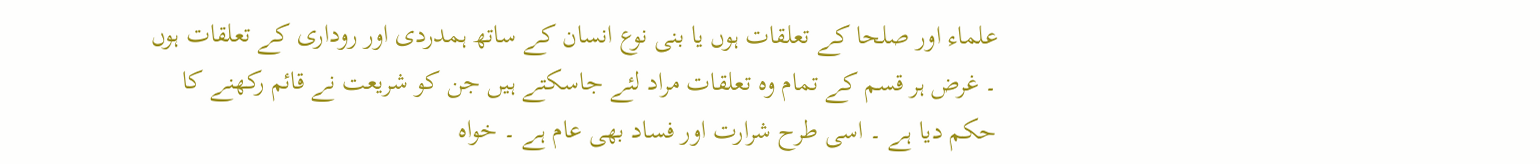علماء اور صلحا کے تعلقات ہوں یا بنی نوع انسان کے ساتھ ہمدردی اور روداری کے تعلقات ہوں ۔ غرض ہر قسم کے تمام وہ تعلقات مراد لئے جاسکتے ہیں جن کو شریعت نے قائم رکھنے کا حکم دیا ہے ۔ اسی طرح شرارت اور فساد بھی عام ہے ۔ خواہ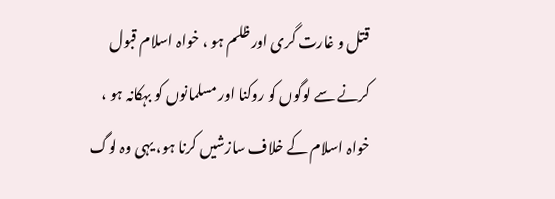قتل و غارت گری اور ظلم ہو ، خواہ اسلام قبول کرنے سے لوگوں کو روکنا اور مسلمانوں کو بہکانہ ہو ، خواہ اسلام کے خلاف سازشیں کرنا ہو، یہی وہ لوگ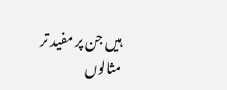ہیں جن پر مفید تر مثالوں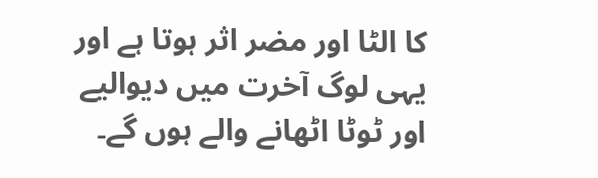کا الٹا اور مضر اثر ہوتا ہے اور یہی لوگ آخرت میں دیوالیے اور ٹوٹا اٹھانے والے ہوں گے۔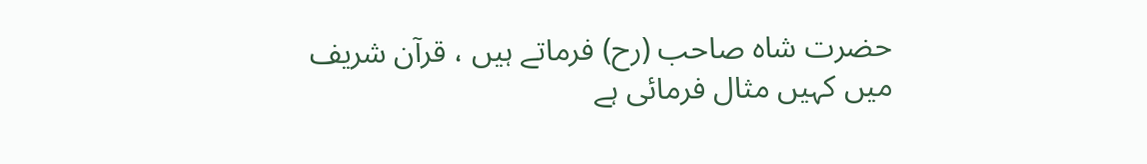حضرت شاہ صاحب (رح) فرماتے ہیں ، قرآن شریف میں کہیں مثال فرمائی ہے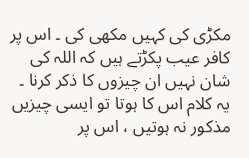مکڑی کی کہیں مکھی کی ۔ اس پر کافر عیب پکڑتے ہیں کہ اللہ کی شان نہیں ان چیزوں کا ذکر کرنا ۔ یہ کلام اس کا ہوتا تو ایسی چیزیں مذکور نہ ہوتیں ، اس پر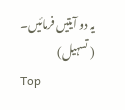یہ دو آیتیں فرمائیں۔ ( تسہیل)
Top